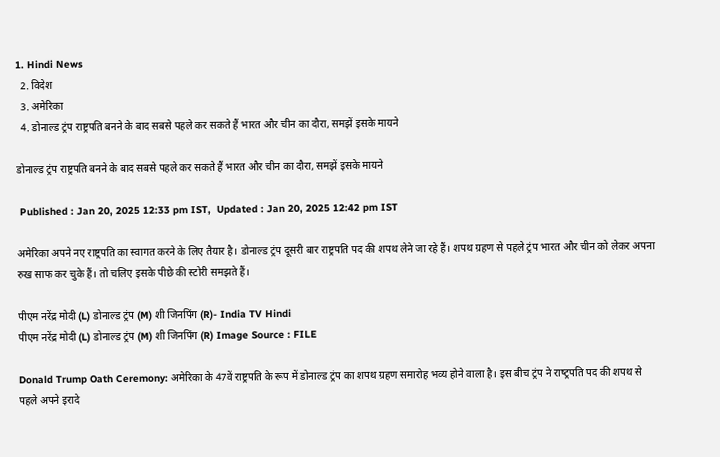1. Hindi News
  2. विदेश
  3. अमेरिका
  4. डोनाल्‍ड ट्रंप राष्ट्रपति बनने के बाद सबसे पहले कर सकते हैं भारत और चीन का दौरा, समझें इसके मायने

डोनाल्‍ड ट्रंप राष्ट्रपति बनने के बाद सबसे पहले कर सकते हैं भारत और चीन का दौरा, समझें इसके मायने

 Published : Jan 20, 2025 12:33 pm IST,  Updated : Jan 20, 2025 12:42 pm IST

अमेरिका अपने नए राष्ट्रपति का स्वागत करने के लिए तैयार है। डोनाल्ड ट्रंप दूसरी बार राष्ट्रपति पद की शपथ लेने जा रहे हैं। शपथ ग्रहण से पहले ट्रंप भारत और चीन को लेकर अपना रुख साफ कर चुके हैं। तो चलिए इसके पीछे की स्टोरी समझते हैं।

पीएम नरेंद्र मोदी (L) डोनाल्ड ट्रंप (M) शी जिनपिंग (R)- India TV Hindi
पीएम नरेंद्र मोदी (L) डोनाल्ड ट्रंप (M) शी जिनपिंग (R) Image Source : FILE

Donald Trump Oath Ceremony: अमेरिका के 47वें राष्ट्रपति के रूप में डोनाल्ड ट्रंप का शपथ ग्रहण समारोह भव्य होने वाला है। इस बीच ट्रंप ने राष्‍ट्रपति पद की शपथ से पहले अपने इरादे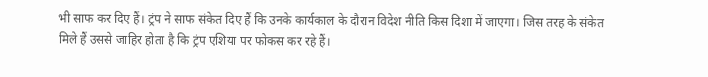भी साफ कर दिए हैं। ट्रंप ने साफ संकेत दिए हैं कि उनके कार्यकाल के दौरान विदेश नीति किस दिशा में जाएगा। जिस तरह के संकेत मिले हैं उससे जाहिर होता है कि ट्रंप एशिया पर फोकस कर रहे हैं।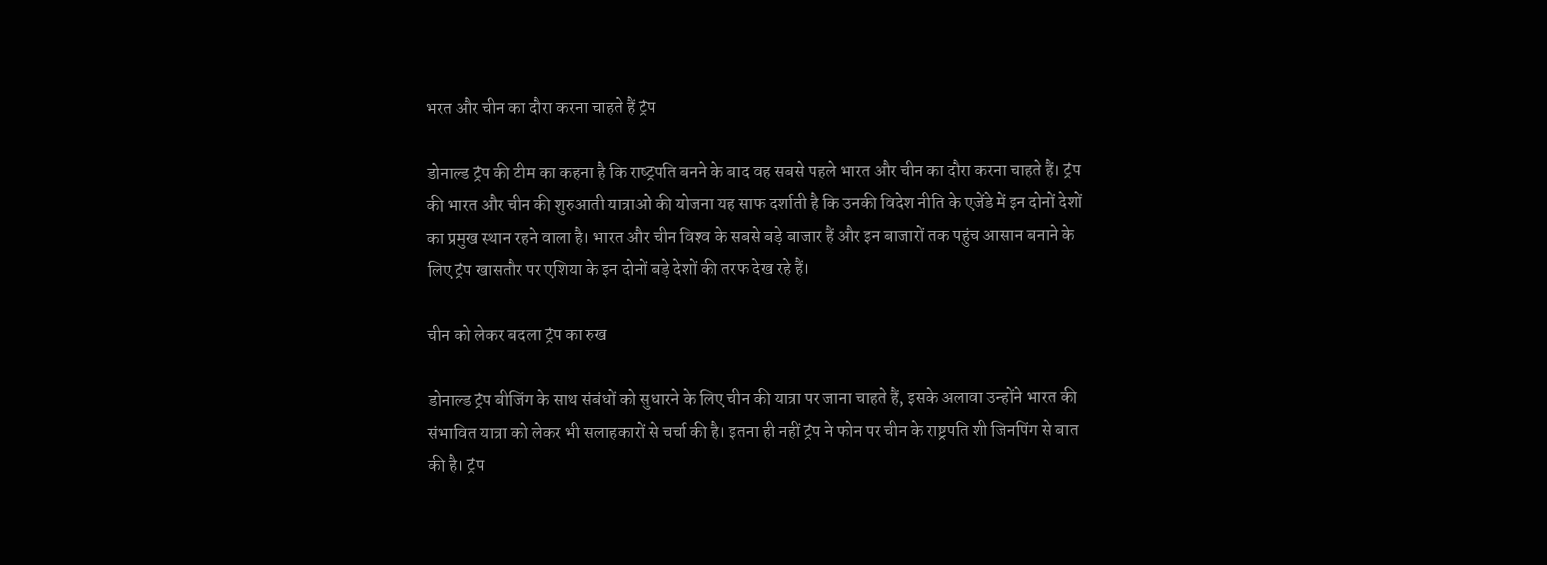भरत और चीन का दौरा करना चाहते हैं ट्रंप

डोनाल्ड ट्रंप की टीम का कहना है कि राष्‍ट्रपति बनने के बाद वह सबसे पहले भारत और चीन का दौरा करना चाहते हैं। ट्रंप की भारत और चीन की शुरुआती यात्राओं की योजना यह साफ दर्शाती है कि उनकी विदेश नीति के एजेंडे में इन दोनों देशों का प्रमुख स्थान रहने वाला है। भारत और चीन विश्‍व के सबसे बड़े बाजार हैं और इन बाजारों तक पहुंच आसान बनाने के लिए ट्रंप खासतौर पर एशिया के इन दोनों बड़े देशों की तरफ देख रहे हैं।

चीन को लेकर बदला ट्रंप का रुख

डोनाल्ड ट्रंप बीजिंग के साथ संबंधों को सुधारने के लिए चीन की यात्रा पर जाना चाहते हैं, इसके अलावा उन्होंने भारत की संभावित यात्रा को लेकर भी सलाहकारों से चर्चा की है। इतना ही नहीं ट्रंप ने फोन पर चीन के राष्ट्रपति शी जिनपिंग से बात की है। ट्रंप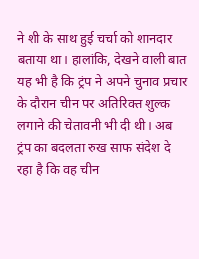ने शी के साथ हुई चर्चा को शानदार बताया था। हालांकि, देखने वाली बात यह भी है कि ट्रंप ने अपने चुनाव प्रचार के दौरान चीन पर अतिरिक्त शुल्क लगाने की चेतावनी भी दी थी। अब ट्रंप का बदलता रुख साफ संदेश दे रहा है कि वह चीन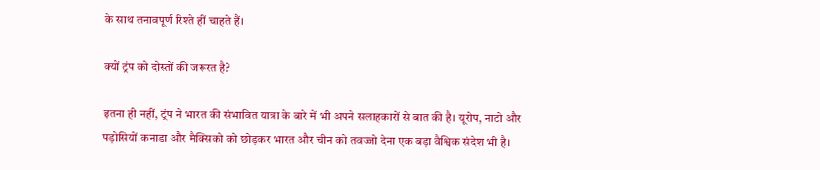के साथ तनावपूर्ण रिश्ते हीं चाहते हैं।

क्यों ट्रंप को दोस्तों की जरूरत है?

इतना ही नहीं, ट्रंप ने भारत की संभावित यात्रा के बारे में भी अपने सलाहकारों से बात की है। यूरोप, नाटो और पड़ोसियों कनाडा और मैक्सिको को छोड़कर भारत और चीन को तवज्‍जो देना एक बड़ा वैश्विक संदेश भी है।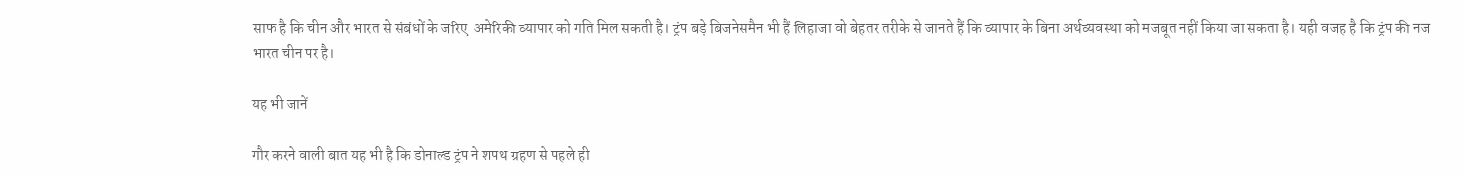साफ है कि चीन और भारत से संबंधों के जरिए  अमेरिकी व्‍यापार को गति मिल सकती है। ट्रंप बड़े बिजनेसमैन भी हैं लिहाजा वो बेहतर तरीके से जानते हैं कि व्‍यापार के बिना अर्थव्‍यवस्‍था को मजबूत नहीं किया जा सकता है। यही वजह है कि ट्रंप की नज भारत चीन पर है।

यह भी जानें

गौर करने वाली बात यह भी है कि डोनाल्‍ड ट्रंप ने शपथ ग्रहण से पहले ही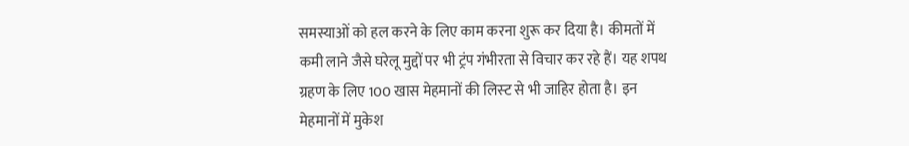समस्‍याओं को हल करने के लिए काम करना शुरू कर दिया है। कीमतों में कमी लाने जैसे घरेलू मुद्दों पर भी ट्रंप गंभीरता से विचार कर रहे हैं। यह शपथ ग्रहण के लिए 100 खास मेहमानों की लिस्‍ट से भी जाहिर होता है। इन मेहमानों में मुकेश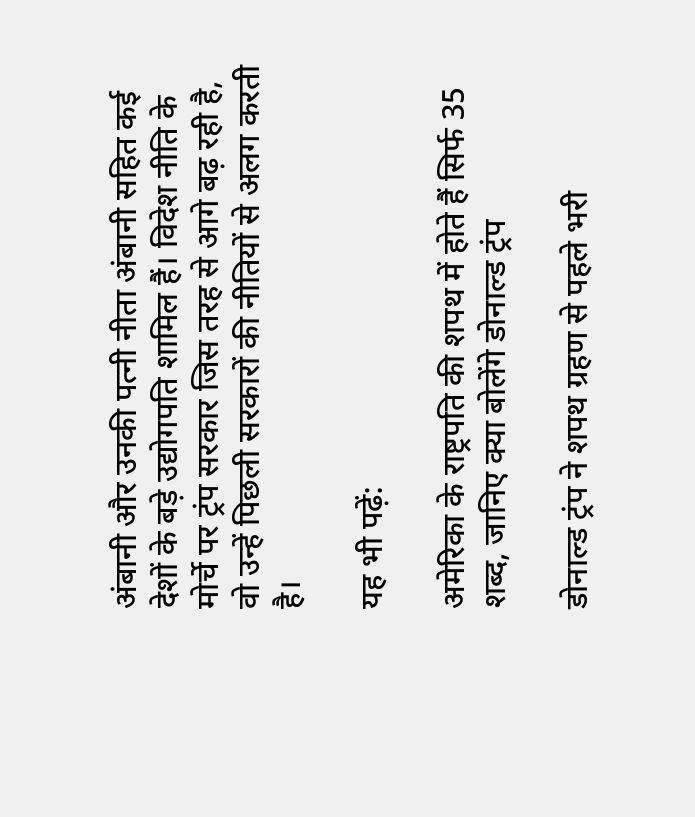अंबानी और उनकी पत्नी नीता अंबानी सहित कई देशों के बड़े उद्योगपति शामिल हैं। विदेश नीति के मोर्चे पर ट्रंप सरकार जिस तरह से आगे बढ़ रही है, वो उन्‍हें पिछली सरकारों की नीतियों से अलग करती है।

यह भी पढ़ें:

अमेरिका के राष्ट्रपति की शपथ में होते हैं सिर्फ 35 शब्द, जानिए क्या बोलेंगे डोनाल्ड ट्रंप

डोनाल्ड ट्रंप ने शपथ ग्रहण से पहले भरी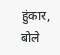हुंकार, बोले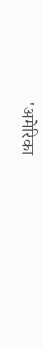'अमेरिका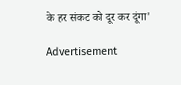के हर संकट को दूर कर दूंगा'

Advertisement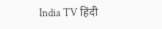India TV हिंदी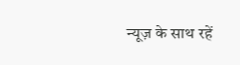न्यूज़ के साथ रहें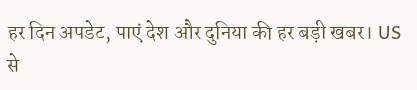हर दिन अपडेट, पाएं देश और दुनिया की हर बड़ी खबर। US से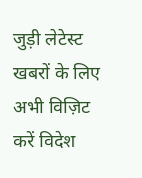जुड़ी लेटेस्ट खबरों के लिए अभी विज़िट करें विदेश